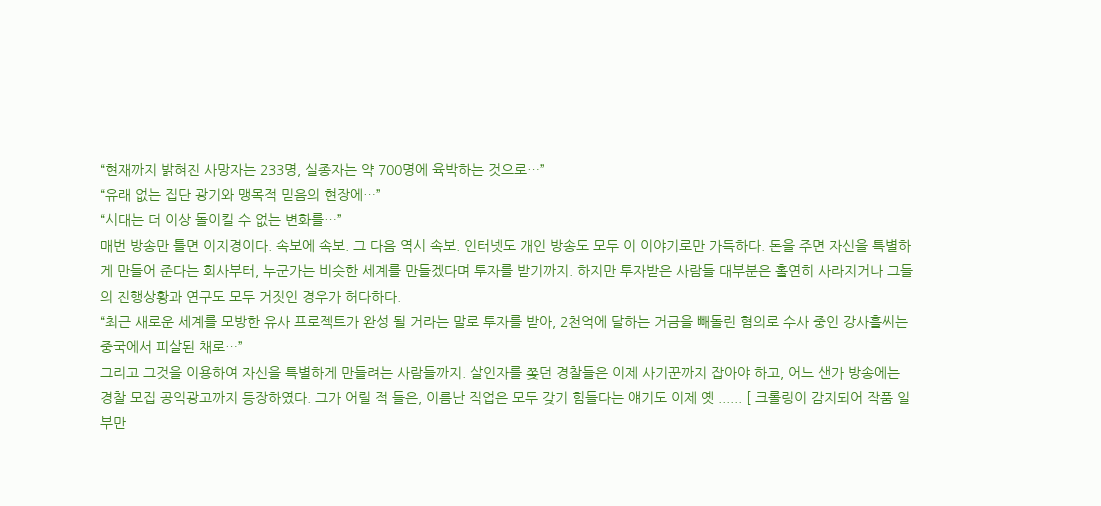“현재까지 밝혀진 사망자는 233명, 실종자는 약 700명에 육박하는 것으로…”
“유래 없는 집단 광기와 맹목적 믿음의 현장에…”
“시대는 더 이상 돌이킬 수 없는 변화를…”
매번 방송만 틀면 이지경이다. 속보에 속보. 그 다음 역시 속보. 인터넷도 개인 방송도 모두 이 이야기로만 가득하다. 돈을 주면 자신을 특별하게 만들어 준다는 회사부터, 누군가는 비슷한 세계를 만들겠다며 투자를 받기까지. 하지만 투자받은 사람들 대부분은 홀연히 사라지거나 그들의 진행상황과 연구도 모두 거짓인 경우가 허다하다.
“최근 새로운 세계를 모방한 유사 프로젝트가 완성 될 거라는 말로 투자를 받아, 2천억에 달하는 거금을 빼돌린 혐의로 수사 중인 강사흘씨는 중국에서 피살된 채로…”
그리고 그것을 이용하여 자신을 특별하게 만들려는 사람들까지. 살인자를 쫒던 경찰들은 이제 사기꾼까지 잡아야 하고, 어느 샌가 방송에는 경찰 모집 공익광고까지 등장하였다. 그가 어릴 적 들은, 이름난 직업은 모두 갖기 힘들다는 얘기도 이제 옛 ...... [ 크롤링이 감지되어 작품 일부만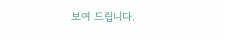보여 드립니다.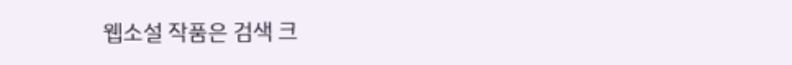웹소설 작품은 검색 크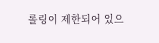롤링이 제한되어 있으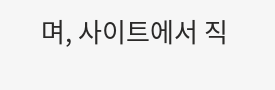며, 사이트에서 직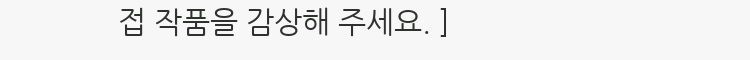접 작품을 감상해 주세요. ]